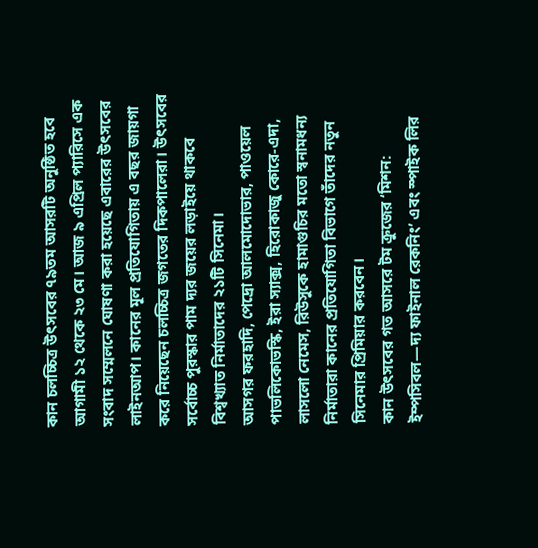কান চলচ্চিত্র উৎসবের ৭৯তম আসরটি অনুষ্ঠিত হবে আগামী ১২ থেকে ২৩ মে। আজ ৯ এপ্রিল প্যারিসে এক সংবাদ সম্মেলনে ঘোষণা করা হয়েছে এবারের উৎসবের লাইনআপ। কানের মূল প্রতিযোগিতায় এ বছর জায়গা করে নিয়েছেন চলচ্চিত্র জগতের দিকপালেরা। উৎসবের সর্বোচ্চ পুরস্কার পাম দ্যর জয়ের লড়াইয়ে থাকবে বিশ্বখ্যাত নির্মাতাদের ২১টি সিনেমা।
আসগর ফরহাদি, পেদ্রো আলমোদোভার, পাওয়েল পাভলিকোভস্কি, ইরা স্যাক্স, হিরোকাজু কোরে-এদা, লাসলো নেমেস, রিউসুকে হামাগুচির মতো স্বনামধন্য নির্মাতারা কানের প্রতিযোগিতা বিভাগে তাঁদের নতুন সিনেমার প্রিমিয়ার করবেন।
কান উৎসবের গত আসরে টম ক্রুজের ‘মিশন: ইম্পসিবল—দ্য ফাইনাল রেকনিং’ এবং স্পাইক লির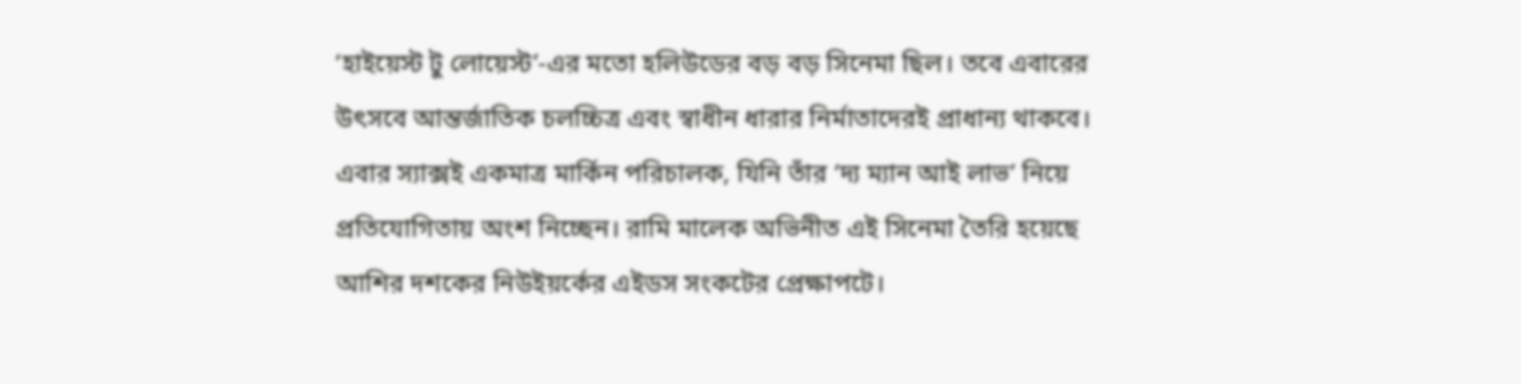‘হাইয়েস্ট টু লোয়েস্ট’-এর মতো হলিউডের বড় বড় সিনেমা ছিল। তবে এবারের উৎসবে আন্তর্জাতিক চলচ্চিত্র এবং স্বাধীন ধারার নির্মাতাদেরই প্রাধান্য থাকবে। এবার স্যাক্সই একমাত্র মার্কিন পরিচালক, যিনি তাঁর ‘দ্য ম্যান আই লাভ’ নিয়ে প্রতিযোগিতায় অংশ নিচ্ছেন। রামি মালেক অভিনীত এই সিনেমা তৈরি হয়েছে আশির দশকের নিউইয়র্কের এইডস সংকটের প্রেক্ষাপটে।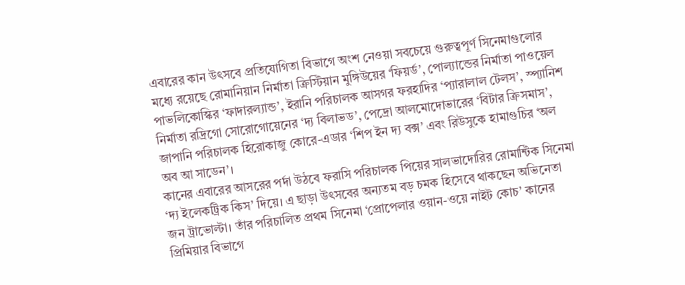এবারের কান উৎসবে প্রতিযোগিতা বিভাগে অংশ নেওয়া সবচেয়ে গুরুত্বপূর্ণ সিনেমাগুলোর মধ্যে রয়েছে রোমানিয়ান নির্মাতা ক্রিস্টিয়ান মুঙ্গিউয়ের ‘ফিয়র্ড’, পোল্যান্ডের নির্মাতা পাওয়েল পাভলিকোস্কির ‘ফাদারল্যান্ড’, ইরানি পরিচালক আসগর ফরহাদির ‘প্যারালাল টেলস’, স্প্যানিশ নির্মাতা রদ্রিগো সোরোগোয়েনের ‘দ্য বিলাভড’, পেদ্রো আলমোদোভারের ‘বিটার ক্রিসমাস’, জাপানি পরিচালক হিরোকাজু কোরে-এডার ‘শিপ ইন দ্য বক্স’ এবং রিউসুকে হামাগুচির ‘অল অব আ সাডেন’।
কানের এবারের আসরের পর্দা উঠবে ফরাসি পরিচালক পিয়ের সালভাদোরির রোমান্টিক সিনেমা ‘দ্য ইলেকট্রিক কিস’ দিয়ে। এ ছাড়া উৎসবের অন্যতম বড় চমক হিসেবে থাকছেন অভিনেতা জন ট্রাভোল্টা। তাঁর পরিচালিত প্রথম সিনেমা ‘প্রোপেলার ওয়ান-ওয়ে নাইট কোচ’ কানের প্রিমিয়ার বিভাগে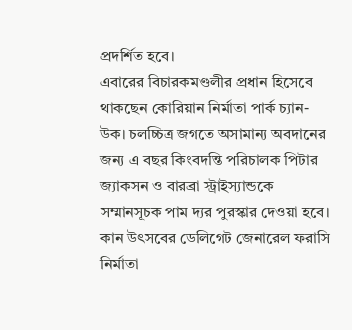প্রদর্শিত হবে।
এবারের বিচারকমণ্ডলীর প্রধান হিসেবে থাকছেন কোরিয়ান নির্মাতা পার্ক চ্যান-উক। চলচ্চিত্র জগতে অসামান্য অবদানের জন্য এ বছর কিংবদন্তি পরিচালক পিটার জ্যাকসন ও বারব্রা স্ট্রাইস্যান্ডকে সম্মানসূচক পাম দ্যর পুরস্কার দেওয়া হবে।
কান উৎসবের ডেলিগেট জেনারেল ফরাসি নির্মাতা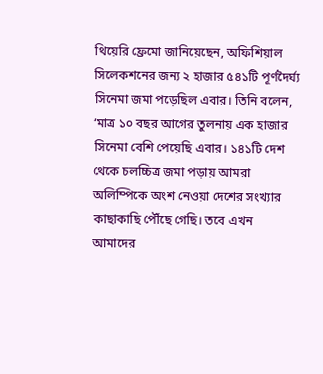থিয়েরি ফ্রেমো জানিয়েছেন, অফিশিয়াল সিলেকশনের জন্য ২ হাজার ৫৪১টি পূর্ণদৈর্ঘ্য সিনেমা জমা পড়েছিল এবার। তিনি বলেন, ‘মাত্র ১০ বছর আগের তুলনায় এক হাজার সিনেমা বেশি পেয়েছি এবার। ১৪১টি দেশ থেকে চলচ্চিত্র জমা পড়ায় আমরা অলিম্পিকে অংশ নেওয়া দেশের সংখ্যার কাছাকাছি পৌঁছে গেছি। তবে এখন আমাদের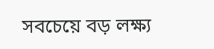সবচেয়ে বড় লক্ষ্য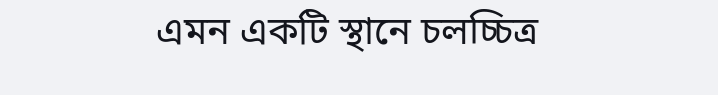এমন একটি স্থানে চলচ্চিত্র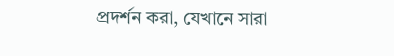প্রদর্শন করা, যেখানে সারা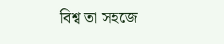বিশ্ব তা সহজে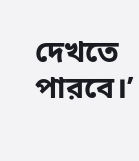দেখতে পারবে।’